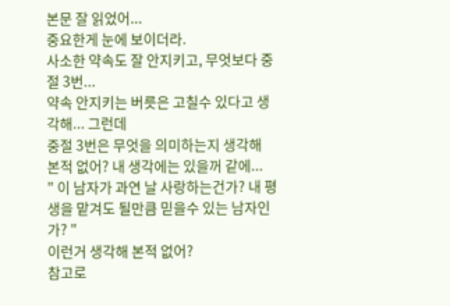본문 잘 읽었어...
중요한게 눈에 보이더라.
사소한 약속도 잘 안지키고, 무엇보다 중절 3번...
약속 안지키는 버릇은 고칠수 있다고 생각해... 그런데
중절 3번은 무엇을 의미하는지 생각해 본적 없어? 내 생각에는 있을꺼 같에...
" 이 남자가 과연 날 사랑하는건가? 내 평생을 맡겨도 될만큼 믿을수 있는 남자인가? "
이런거 생각해 본적 없어?
참고로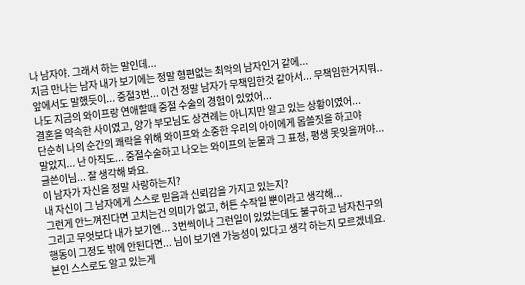나 남자야. 그래서 하는 말인데...
지금 만나는 남자 내가 보기에는 정말 형편없는 최악의 남자인거 같에...
앞에서도 말했듯이... 중절3번... 이건 정말 남자가 무책임한것 같아서... 무책임한거지뭐..
나도 지금의 와이프랑 연애할때 중절 수술의 경험이 있었어...
결혼을 약속한 사이였고, 양가 부모님도 상견례는 아니지만 알고 있는 상황이였어...
단순히 나의 순간의 쾌락을 위해 와이프와 소중한 우리의 아이에게 몹쓸짓을 하고야
말았지... 난 아직도... 중절수술하고 나오는 와이프의 눈물과 그 표정, 평생 못잊을꺼야...
글쓴이님... 잘 생각해 봐요.
이 남자가 자신을 정말 사랑하는지?
내 자신이 그 남자에게 스스로 믿음과 신뢰감을 가지고 있는지?
그런게 안느껴진다면 고치는건 의미가 없고, 허튼 수작일 뿐이라고 생각해...
그리고 무엇보다 내가 보기엔... 3번씩이나 그런일이 있었는데도 불구하고 남자친구의
행동이 그정도 밖에 안된다면... 님이 보기엔 가능성이 있다고 생각 하는지 모르겠네요.
본인 스스로도 알고 있는게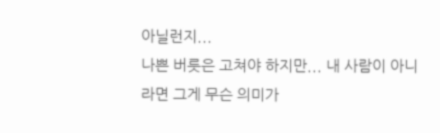아닐런지...
나쁜 버릇은 고쳐야 하지만... 내 사람이 아니라면 그게 무슨 의미가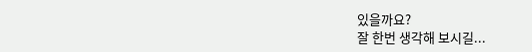있을까요?
잘 한번 생각해 보시길...